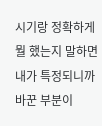시기랑 정확하게 뭘 했는지 말하면 내가 특정되니까 바꾼 부분이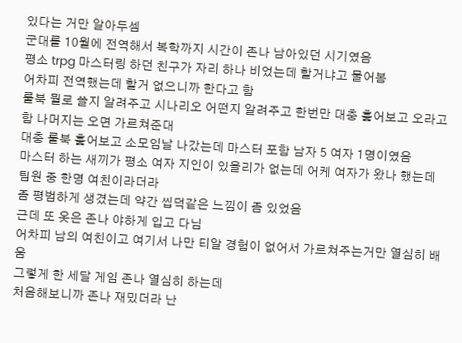있다는 거만 알아두셈
군대를 10월에 전역해서 복학까지 시간이 존나 남아있던 시기였음
평소 trpg 마스터링 하던 친구가 자리 하나 비었는데 할거냐고 물어봄
어차피 전역했는데 할거 없으니까 한다고 함
룰북 뭘로 쓸지 알려주고 시나리오 어떤지 알려주고 한번만 대충 훑어보고 오라고 함 나머지는 오면 가르쳐준대
대충 룰북 훑어보고 소모임날 나갔는데 마스터 포함 남자 5 여자 1명이였음
마스터 하는 새끼가 평소 여자 지인이 있을리가 없는데 어케 여자가 왔나 했는데 팀원 중 한명 여친이라더라
좀 평범하게 생겼는데 약간 씹덕같은 느낌이 좀 있었음
근데 또 옷은 존나 야하게 입고 다님
어차피 남의 여친이고 여기서 나만 티알 경험이 없어서 가르쳐주는거만 열심히 배움
그렇게 한 세달 게임 존나 열심히 하는데
처음해보니까 존나 재밌더라 난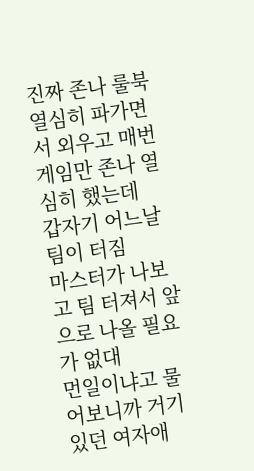진짜 존나 룰북 열심히 파가면서 외우고 매번 게임만 존나 열심히 했는데
갑자기 어느날 팀이 터짐
마스터가 나보고 팀 터져서 앞으로 나올 필요가 없대
먼일이냐고 물어보니까 거기 있던 여자애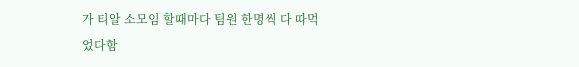가 티알 소모임 할때마다 팀원 한명씩 다 따먹었다함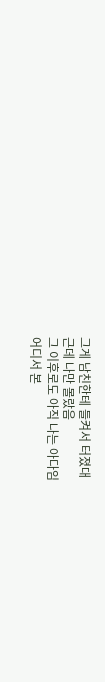그게 남친한테 들켜서 터졌대
근데 나만 몰랐음
그 이후로도 아직 나는 아다임
어디서 본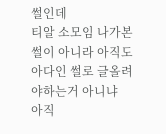썰인데
티알 소모임 나가본썰이 아니라 아직도 아다인 썰로 글올려야하는거 아니냐
아직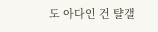도 아다인 건 턀갤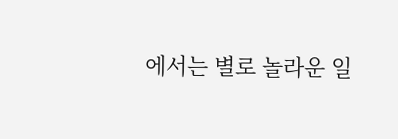에서는 별로 놀라운 일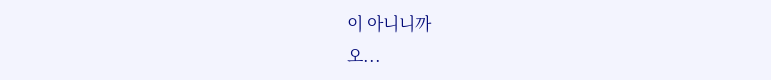이 아니니까
오...